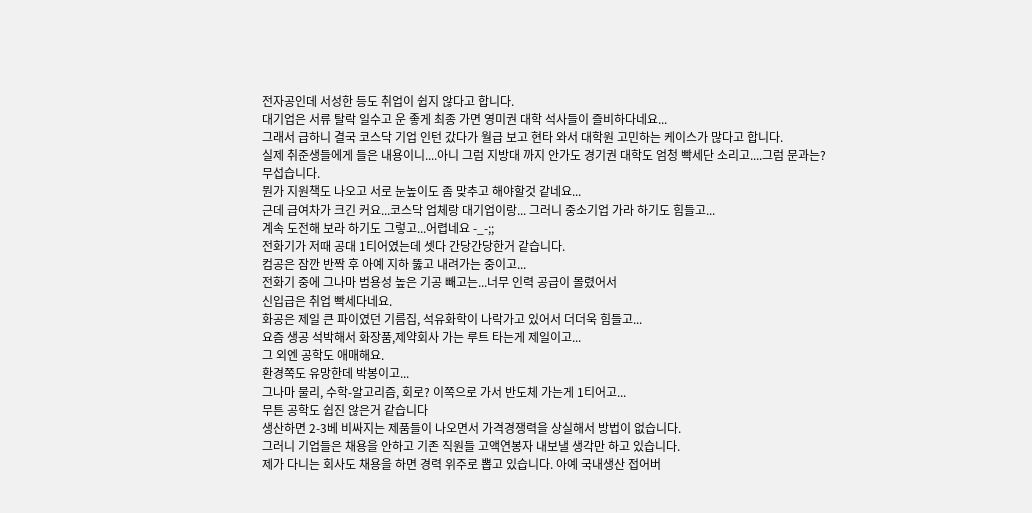전자공인데 서성한 등도 취업이 쉽지 않다고 합니다.
대기업은 서류 탈락 일수고 운 좋게 최종 가면 영미권 대학 석사들이 즐비하다네요...
그래서 급하니 결국 코스닥 기업 인턴 갔다가 월급 보고 현타 와서 대학원 고민하는 케이스가 많다고 합니다.
실제 취준생들에게 들은 내용이니....아니 그럼 지방대 까지 안가도 경기권 대학도 엄청 빡세단 소리고....그럼 문과는?
무섭습니다.
뭔가 지원책도 나오고 서로 눈높이도 좀 맞추고 해야할것 같네요...
근데 급여차가 크긴 커요...코스닥 업체랑 대기업이랑... 그러니 중소기업 가라 하기도 힘들고...
계속 도전해 보라 하기도 그렇고...어렵네요 -_-;;
전화기가 저때 공대 1티어였는데 셋다 간당간당한거 같습니다.
컴공은 잠깐 반짝 후 아예 지하 뚫고 내려가는 중이고...
전화기 중에 그나마 범용성 높은 기공 빼고는...너무 인력 공급이 몰렸어서
신입급은 취업 빡세다네요.
화공은 제일 큰 파이였던 기름집, 석유화학이 나락가고 있어서 더더욱 힘들고...
요즘 생공 석박해서 화장품,제약회사 가는 루트 타는게 제일이고...
그 외엔 공학도 애매해요.
환경쪽도 유망한데 박봉이고...
그나마 물리, 수학-알고리즘, 회로? 이쪽으로 가서 반도체 가는게 1티어고...
무튼 공학도 쉽진 않은거 같습니다
생산하면 2-3베 비싸지는 제품들이 나오면서 가격경쟁력을 상실해서 방법이 없습니다.
그러니 기업들은 채용을 안하고 기존 직원들 고액연봉자 내보낼 생각만 하고 있습니다.
제가 다니는 회사도 채용을 하면 경력 위주로 뽑고 있습니다. 아예 국내생산 접어버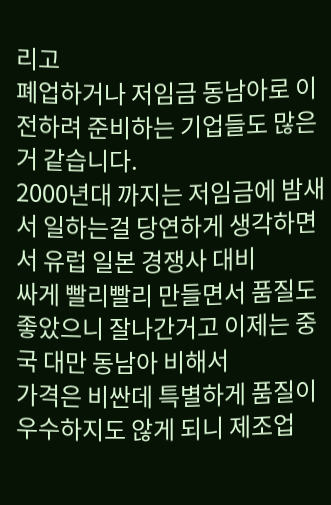리고
폐업하거나 저임금 동남아로 이전하려 준비하는 기업들도 많은거 같습니다.
2000년대 까지는 저임금에 밤새서 일하는걸 당연하게 생각하면서 유럽 일본 경쟁사 대비
싸게 빨리빨리 만들면서 품질도 좋았으니 잘나간거고 이제는 중국 대만 동남아 비해서
가격은 비싼데 특별하게 품질이 우수하지도 않게 되니 제조업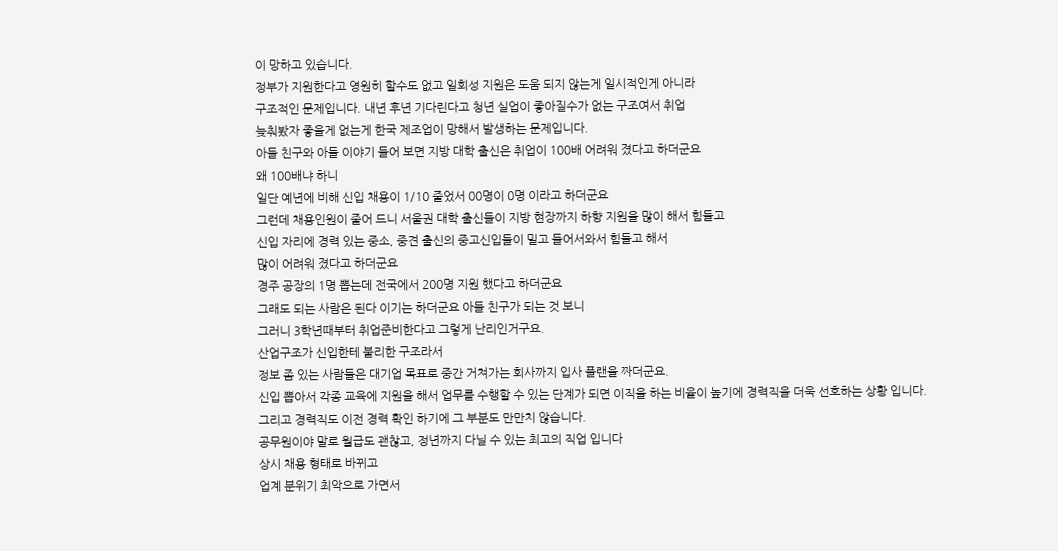이 망하고 있습니다.
정부가 지원한다고 영원히 할수도 없고 일회성 지원은 도움 되지 않는게 일시적인게 아니라
구조적인 문제입니다. 내년 후년 기다린다고 청년 실업이 좋아질수가 없는 구조여서 취업
늦춰봤자 좋을게 없는게 한국 제조업이 망해서 발생하는 문제입니다.
아들 친구와 아들 이야기 들어 보면 지방 대학 출신은 취업이 100배 어려워 졌다고 하더군요
왜 100배냐 하니
일단 예년에 비해 신입 채용이 1/10 줄었서 00명이 0명 이라고 하더군요
그런데 채용인원이 줄어 드니 서울권 대학 출신들이 지방 현장까지 하향 지원을 많이 해서 힘들고
신입 자리에 경력 있는 중소, 중견 출신의 중고신입들이 밀고 들어서와서 힘들고 해서
많이 어려워 졌다고 하더군요
경주 공장의 1명 뽑는데 전국에서 200명 지원 했다고 하더군요
그래도 되는 사람은 된다 이기는 하더군요 아들 친구가 되는 것 보니
그러니 3학년때부터 취업준비한다고 그렇게 난리인거구요.
산업구조가 신입한테 불리한 구조라서
정보 좀 있는 사람들은 대기업 목표로 중간 거쳐가는 회사까지 입사 플랜을 짜더군요.
신입 뽑아서 각종 교육에 지원을 해서 업무를 수행할 수 있는 단계가 되면 이직을 하는 비율이 높기에 경력직을 더욱 선호하는 상황 입니다.
그리고 경력직도 이전 경력 확인 하기에 그 부분도 만만치 않습니다.
공무원이야 말로 월급도 괜찮고, 정년까지 다닐 수 있는 최고의 직업 입니다
상시 채용 형태로 바뀌고
업계 분위기 최악으로 가면서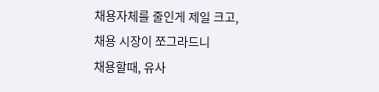채용자체를 줄인게 제일 크고,
채용 시장이 쪼그라드니
채용할때, 유사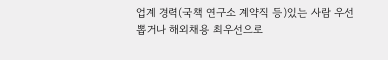업계 경력(국책 연구소 계약직 등)있는 사람 우선 뽑거나 해외채용 최우선으로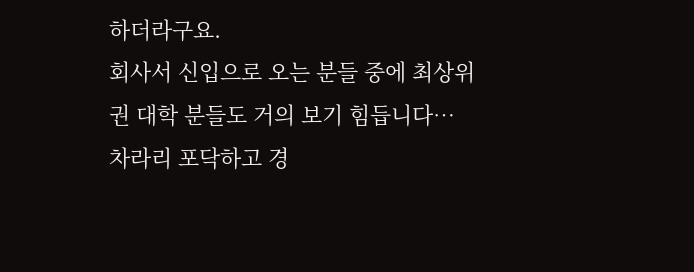하더라구요.
회사서 신입으로 오는 분들 중에 최상위권 대학 분들도 거의 보기 힘듭니다…
차라리 포닥하고 경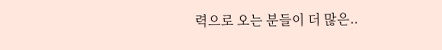력으로 오는 분들이 더 많은..